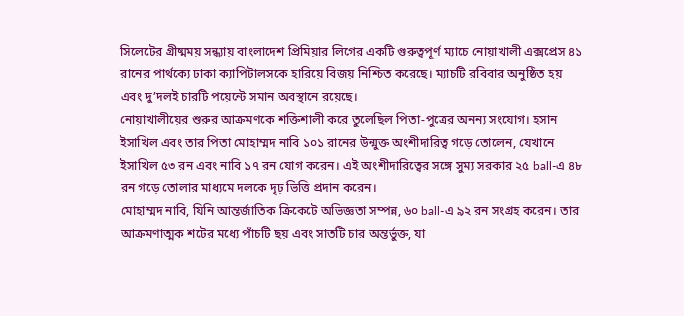সিলেটের গ্রীষ্মময় সন্ধ্যায় বাংলাদেশ প্রিমিয়ার লিগের একটি গুরুত্বপূর্ণ ম্যাচে নোয়াখালী এক্সপ্রেস ৪১ রানের পার্থক্যে ঢাকা ক্যাপিটালসকে হারিয়ে বিজয় নিশ্চিত করেছে। ম্যাচটি রবিবার অনুষ্ঠিত হয় এবং দু’দলই চারটি পয়েন্টে সমান অবস্থানে রয়েছে।
নোয়াখালীয়ের শুরুর আক্রমণকে শক্তিশালী করে তুলেছিল পিতা‑পুত্রের অনন্য সংযোগ। হসান ইসাখিল এবং তার পিতা মোহাম্মদ নাবি ১০১ রানের উন্মুক্ত অংশীদারিত্ব গড়ে তোলেন, যেখানে ইসাখিল ৫৩ রন এবং নাবি ১৭ রন যোগ করেন। এই অংশীদারিত্বের সঙ্গে সুম্য সরকার ২৫ ball-এ ৪৮ রন গড়ে তোলার মাধ্যমে দলকে দৃঢ় ভিত্তি প্রদান করেন।
মোহাম্মদ নাবি, যিনি আন্তর্জাতিক ক্রিকেটে অভিজ্ঞতা সম্পন্ন, ৬০ ball-এ ৯২ রন সংগ্রহ করেন। তার আক্রমণাত্মক শটের মধ্যে পাঁচটি ছয় এবং সাতটি চার অন্তর্ভুক্ত, যা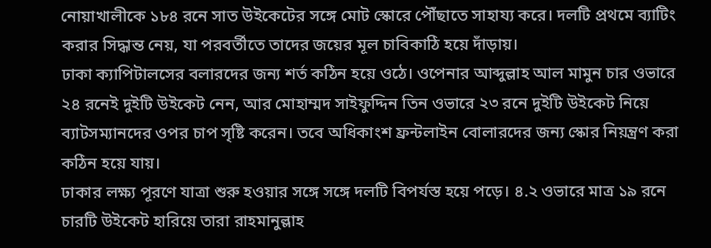নোয়াখালীকে ১৮৪ রনে সাত উইকেটের সঙ্গে মোট স্কোরে পৌঁছাতে সাহায্য করে। দলটি প্রথমে ব্যাটিং করার সিদ্ধান্ত নেয়, যা পরবর্তীতে তাদের জয়ের মূল চাবিকাঠি হয়ে দাঁড়ায়।
ঢাকা ক্যাপিটালসের বলারদের জন্য শর্ত কঠিন হয়ে ওঠে। ওপেনার আব্দুল্লাহ আল মামুন চার ওভারে ২৪ রনেই দুইটি উইকেট নেন, আর মোহাম্মদ সাইফুদ্দিন তিন ওভারে ২৩ রনে দুইটি উইকেট নিয়ে ব্যাটসম্যানদের ওপর চাপ সৃষ্টি করেন। তবে অধিকাংশ ফ্রন্টলাইন বোলারদের জন্য স্কোর নিয়ন্ত্রণ করা কঠিন হয়ে যায়।
ঢাকার লক্ষ্য পূরণে যাত্রা শুরু হওয়ার সঙ্গে সঙ্গে দলটি বিপর্যস্ত হয়ে পড়ে। ৪.২ ওভারে মাত্র ১৯ রনে চারটি উইকেট হারিয়ে তারা রাহমানুল্লাহ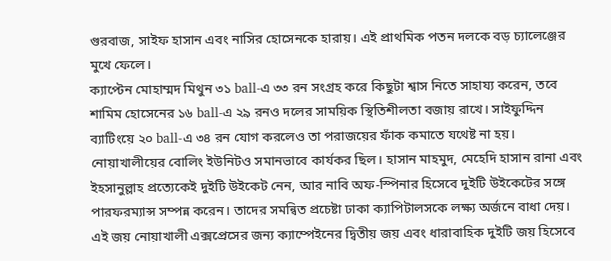গুরবাজ, সাইফ হাসান এবং নাসির হোসেনকে হারায়। এই প্রাথমিক পতন দলকে বড় চ্যালেঞ্জের মুখে ফেলে।
ক্যাপ্টেন মোহাম্মদ মিথুন ৩১ ball-এ ৩৩ রন সংগ্রহ করে কিছুটা শ্বাস নিতে সাহায্য করেন, তবে শামিম হোসেনের ১৬ ball-এ ২৯ রনও দলের সাময়িক স্থিতিশীলতা বজায় রাখে। সাইফুদ্দিন ব্যাটিংয়ে ২০ ball-এ ৩৪ রন যোগ করলেও তা পরাজয়ের ফাঁক কমাতে যথেষ্ট না হয়।
নোয়াখালীয়ের বোলিং ইউনিটও সমানভাবে কার্যকর ছিল। হাসান মাহমুদ, মেহেদি হাসান রানা এবং ইহসানুল্লাহ প্রত্যেকেই দুইটি উইকেট নেন, আর নাবি অফ-স্পিনার হিসেবে দুইটি উইকেটের সঙ্গে পারফরম্যান্স সম্পন্ন করেন। তাদের সমন্বিত প্রচেষ্টা ঢাকা ক্যাপিটালসকে লক্ষ্য অর্জনে বাধা দেয়।
এই জয় নোয়াখালী এক্সপ্রেসের জন্য ক্যাম্পেইনের দ্বিতীয় জয় এবং ধারাবাহিক দুইটি জয় হিসেবে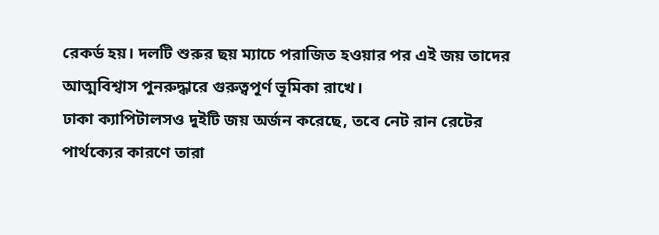রেকর্ড হয়। দলটি শুরুর ছয় ম্যাচে পরাজিত হওয়ার পর এই জয় তাদের আত্মবিশ্বাস পুনরুদ্ধারে গুরুত্বপূর্ণ ভূমিকা রাখে।
ঢাকা ক্যাপিটালসও দুইটি জয় অর্জন করেছে, তবে নেট রান রেটের পার্থক্যের কারণে তারা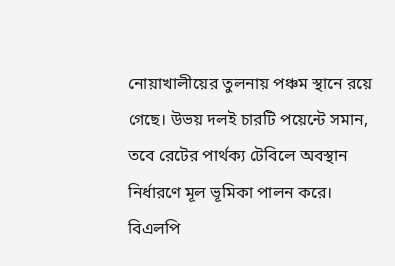নোয়াখালীয়ের তুলনায় পঞ্চম স্থানে রয়ে গেছে। উভয় দলই চারটি পয়েন্টে সমান, তবে রেটের পার্থক্য টেবিলে অবস্থান নির্ধারণে মূল ভূমিকা পালন করে।
বিএলপি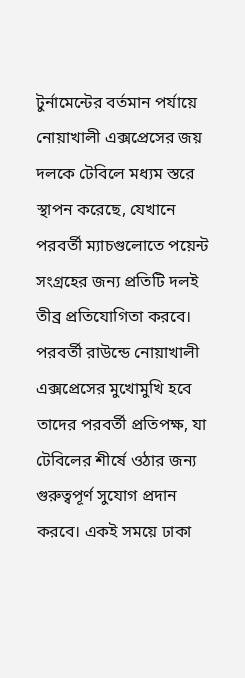টুর্নামেন্টের বর্তমান পর্যায়ে নোয়াখালী এক্সপ্রেসের জয় দলকে টেবিলে মধ্যম স্তরে স্থাপন করেছে, যেখানে পরবর্তী ম্যাচগুলোতে পয়েন্ট সংগ্রহের জন্য প্রতিটি দলই তীব্র প্রতিযোগিতা করবে।
পরবর্তী রাউন্ডে নোয়াখালী এক্সপ্রেসের মুখোমুখি হবে তাদের পরবর্তী প্রতিপক্ষ, যা টেবিলের শীর্ষে ওঠার জন্য গুরুত্বপূর্ণ সুযোগ প্রদান করবে। একই সময়ে ঢাকা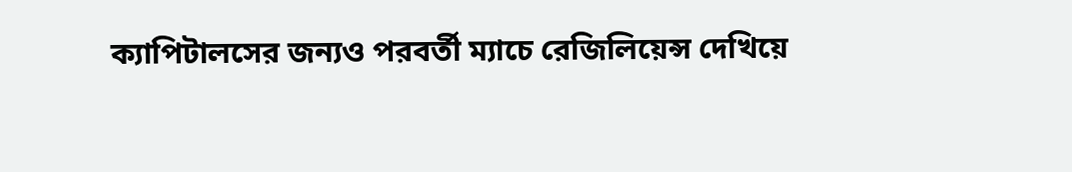ক্যাপিটালসের জন্যও পরবর্তী ম্যাচে রেজিলিয়েন্স দেখিয়ে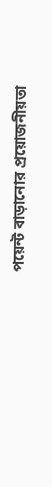পয়েন্ট বাড়ানোর প্রয়োজনীয়তা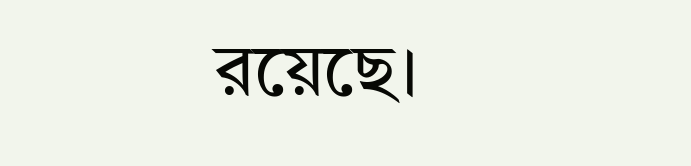রয়েছে।